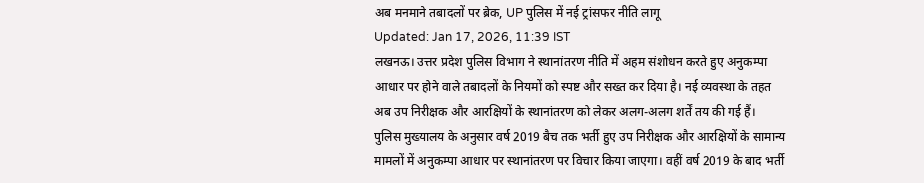अब मनमाने तबादलों पर ब्रेक, UP पुलिस में नई ट्रांसफर नीति लागू
Updated: Jan 17, 2026, 11:39 IST
लखनऊ। उत्तर प्रदेश पुलिस विभाग ने स्थानांतरण नीति में अहम संशोधन करते हुए अनुकम्पा आधार पर होने वाले तबादलों के नियमों को स्पष्ट और सख्त कर दिया है। नई व्यवस्था के तहत अब उप निरीक्षक और आरक्षियों के स्थानांतरण को लेकर अलग-अलग शर्तें तय की गई हैं।
पुलिस मुख्यालय के अनुसार वर्ष 2019 बैच तक भर्ती हुए उप निरीक्षक और आरक्षियों के सामान्य मामलों में अनुकम्पा आधार पर स्थानांतरण पर विचार किया जाएगा। वहीं वर्ष 2019 के बाद भर्ती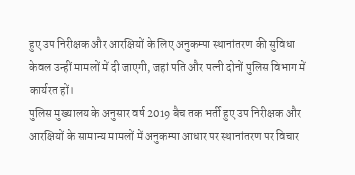हुए उप निरीक्षक और आरक्षियों के लिए अनुकम्पा स्थानांतरण की सुविधा केवल उन्हीं मामलों में दी जाएगी, जहां पति और पत्नी दोनों पुलिस विभाग में कार्यरत हों।
पुलिस मुख्यालय के अनुसार वर्ष 2019 बैच तक भर्ती हुए उप निरीक्षक और आरक्षियों के सामान्य मामलों में अनुकम्पा आधार पर स्थानांतरण पर विचार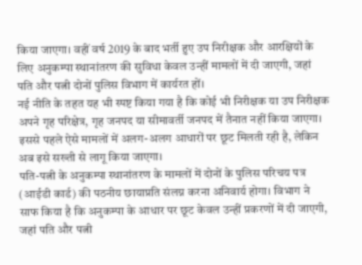किया जाएगा। वहीं वर्ष 2019 के बाद भर्ती हुए उप निरीक्षक और आरक्षियों के लिए अनुकम्पा स्थानांतरण की सुविधा केवल उन्हीं मामलों में दी जाएगी, जहां पति और पत्नी दोनों पुलिस विभाग में कार्यरत हों।
नई नीति के तहत यह भी स्पष्ट किया गया है कि कोई भी निरीक्षक या उप निरीक्षक अपने गृह परिक्षेत्र, गृह जनपद या सीमावर्ती जनपद में तैनात नहीं किया जाएगा। इससे पहले ऐसे मामलों में अलग-अलग आधारों पर छूट मिलती रही है, लेकिन अब इसे सख्ती से लागू किया जाएगा।
पति-पत्नी के अनुकम्पा स्थानांतरण के मामलों में दोनों के पुलिस परिचय पत्र (आईडी कार्ड) की पठनीय छायाप्रति संलग्न करना अनिवार्य होगा। विभाग ने साफ किया है कि अनुकम्पा के आधार पर छूट केवल उन्हीं प्रकरणों में दी जाएगी, जहां पति और पत्नी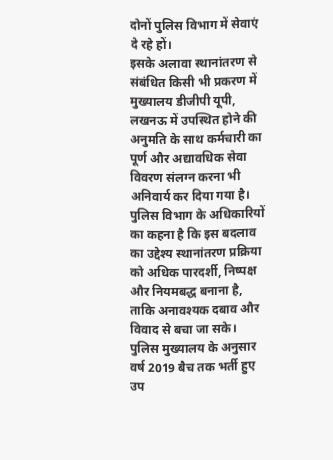दोनों पुलिस विभाग में सेवाएं दे रहे हों।
इसके अलावा स्थानांतरण से संबंधित किसी भी प्रकरण में मुख्यालय डीजीपी यूपी, लखनऊ में उपस्थित होने की अनुमति के साथ कर्मचारी का पूर्ण और अद्यावधिक सेवा विवरण संलग्न करना भी अनिवार्य कर दिया गया है।
पुलिस विभाग के अधिकारियों का कहना है कि इस बदलाव का उद्देश्य स्थानांतरण प्रक्रिया को अधिक पारदर्शी, निष्पक्ष और नियमबद्ध बनाना है, ताकि अनावश्यक दबाव और विवाद से बचा जा सके।
पुलिस मुख्यालय के अनुसार वर्ष 2019 बैच तक भर्ती हुए उप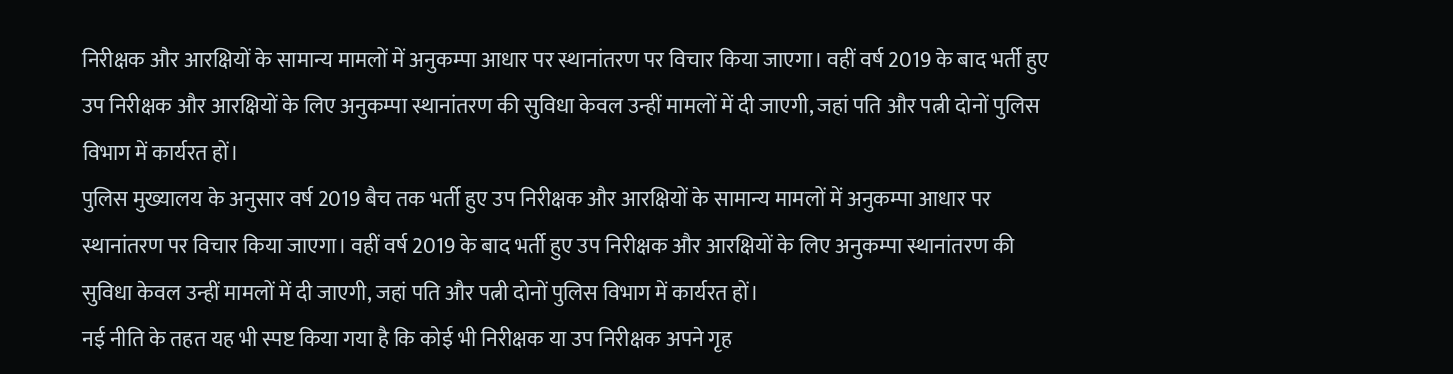निरीक्षक और आरक्षियों के सामान्य मामलों में अनुकम्पा आधार पर स्थानांतरण पर विचार किया जाएगा। वहीं वर्ष 2019 के बाद भर्ती हुए उप निरीक्षक और आरक्षियों के लिए अनुकम्पा स्थानांतरण की सुविधा केवल उन्हीं मामलों में दी जाएगी, जहां पति और पत्नी दोनों पुलिस विभाग में कार्यरत हों।
पुलिस मुख्यालय के अनुसार वर्ष 2019 बैच तक भर्ती हुए उप निरीक्षक और आरक्षियों के सामान्य मामलों में अनुकम्पा आधार पर स्थानांतरण पर विचार किया जाएगा। वहीं वर्ष 2019 के बाद भर्ती हुए उप निरीक्षक और आरक्षियों के लिए अनुकम्पा स्थानांतरण की सुविधा केवल उन्हीं मामलों में दी जाएगी, जहां पति और पत्नी दोनों पुलिस विभाग में कार्यरत हों।
नई नीति के तहत यह भी स्पष्ट किया गया है कि कोई भी निरीक्षक या उप निरीक्षक अपने गृह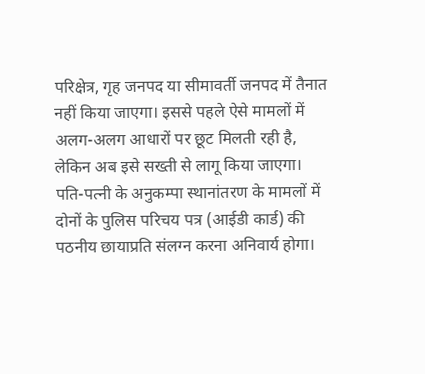परिक्षेत्र, गृह जनपद या सीमावर्ती जनपद में तैनात नहीं किया जाएगा। इससे पहले ऐसे मामलों में अलग-अलग आधारों पर छूट मिलती रही है, लेकिन अब इसे सख्ती से लागू किया जाएगा।
पति-पत्नी के अनुकम्पा स्थानांतरण के मामलों में दोनों के पुलिस परिचय पत्र (आईडी कार्ड) की पठनीय छायाप्रति संलग्न करना अनिवार्य होगा।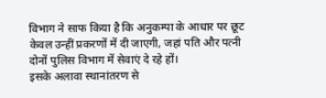विभाग ने साफ किया है कि अनुकम्पा के आधार पर छूट केवल उन्हीं प्रकरणों में दी जाएगी, जहां पति और पत्नी दोनों पुलिस विभाग में सेवाएं दे रहे हों।
इसके अलावा स्थानांतरण से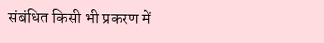संबंधित किसी भी प्रकरण में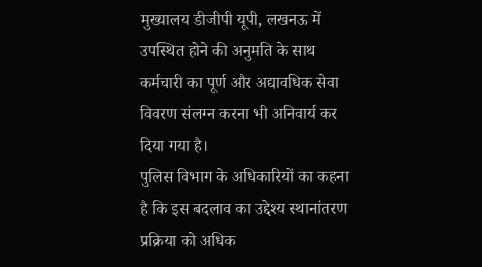मुख्यालय डीजीपी यूपी, लखनऊ में उपस्थित होने की अनुमति के साथ कर्मचारी का पूर्ण और अद्यावधिक सेवा विवरण संलग्न करना भी अनिवार्य कर दिया गया है।
पुलिस विभाग के अधिकारियों का कहना है कि इस बदलाव का उद्देश्य स्थानांतरण प्रक्रिया को अधिक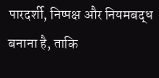पारदर्शी, निष्पक्ष और नियमबद्ध बनाना है, ताकि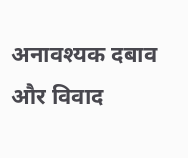अनावश्यक दबाव और विवाद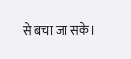से बचा जा सके।